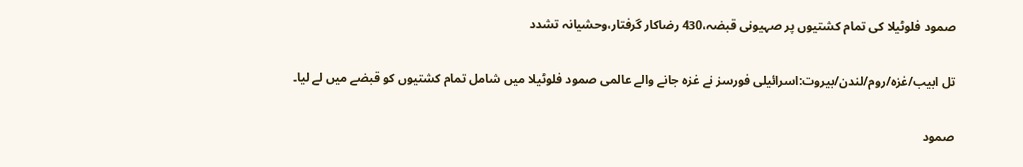صمود فلوٹیلا کی تمام کشتیوں پر صہیونی قبضہ،430 رضاکار گرفتار،وحشیانہ تشدد

تل ابیب/غزہ/روم/لندن/بیروت:اسرائیلی فورسز نے غزہ جانے والے عالمی صمود فلوٹیلا میں شامل تمام کشتیوں کو قبضے میں لے لیا۔

صمود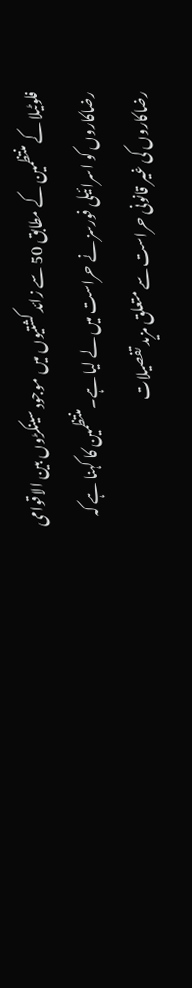فلوٹیلا کے منتظمین کے مطابق 50 سے زائد کشتیوں میں موجود سینکڑوں بین الاقوامی رضاکاروں کو اسرائیلی فورسز نے حراست میں لے لیا ہے۔منتظمین کا کہنا ہے کہ رضاکاروں کی غیر قانونی حراست سے متعلق مزید تفصیلات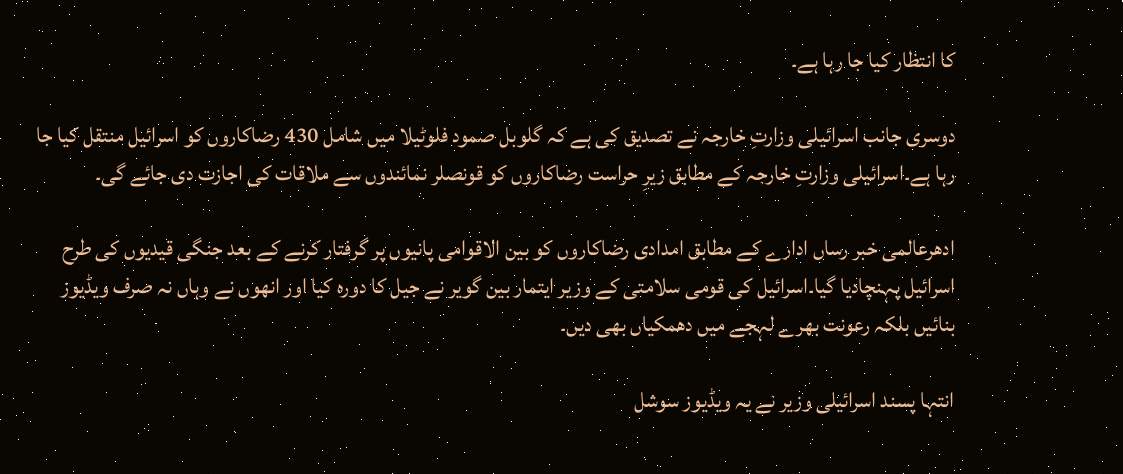کا انتظار کیا جا رہا ہے۔

دوسری جانب اسرائیلی وزارتِ خارجہ نے تصدیق کی ہے کہ گلوبل صمود فلوٹیلا میں شامل 430 رضاکاروں کو اسرائیل منتقل کیا جا رہا ہے۔اسرائیلی وزارتِ خارجہ کے مطابق زیرِ حراست رضاکاروں کو قونصلر نمائندوں سے ملاقات کی اجازت دی جائے گی۔

ادھرعالمی خبر رساں ادارے کے مطابق امدادی رضاکاروں کو بین الاقوامی پانیوں پر گرفتار کرنے کے بعد جنگی قیدیوں کی طرح اسرائیل پہنچادیا گیا۔اسرائیل کی قومی سلامتی کے وزیر ایتمار بین گویر نے جیل کا دورہ کیا اور انھوں نے وہاں نہ صرف ویڈیوز بنائیں بلکہ رعونت بھرے لہجے میں دھمکیاں بھی دیں۔

انتہا پسند اسرائیلی وزیر نے یہ ویڈیوز سوشل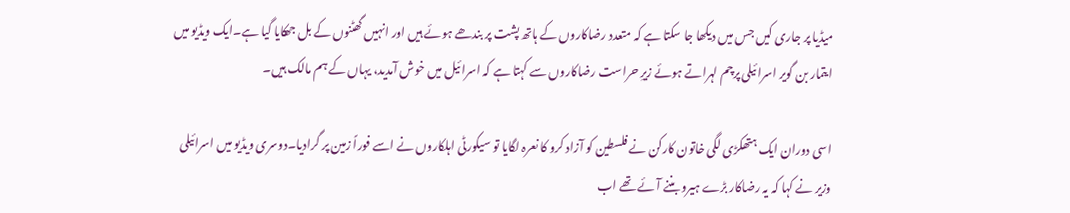میڈیا پر جاری کیں جس میں دیکھا جا سکتا ہے کہ متعدد رضاکاروں کے ہاتھ پشت پر بندھے ہوئے ہیں اور انہیں گھٹنوں کے بل جھکایا گیا ہے۔ایک ویڈیو میں ایتمار بن گویر اسرائیلی پرچم لہراتے ہوئے زیرِ حراست رضاکاروں سے کہتا ہے کہ اسرائیل میں خوش آمدید، یہاں کے ہم مالک ہیں۔

اسی دوران ایک ہتھکڑی لگی خاتون کارکن نے فلسطین کو آزاد کرو کا نعرہ لگایا تو سیکورٹی اہلکاروں نے اسے فوراً زمین پر گرادیا۔دوسری ویڈیو میں اسرائیلی وزیر نے کہا کہ یہ رضاکار بڑے ہیرو بننے آئے تھے اب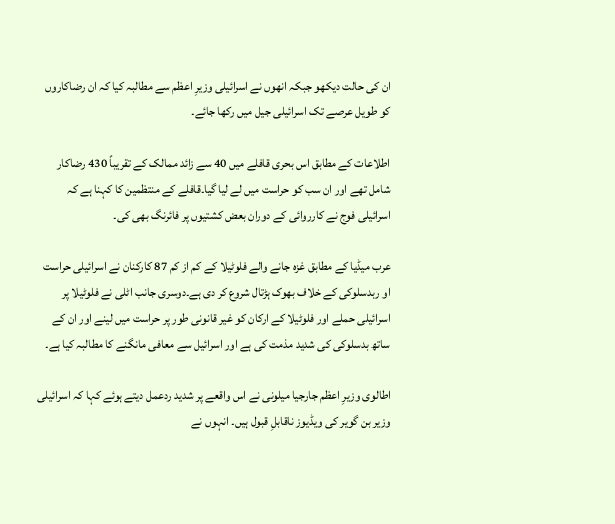ان کی حالت دیکھو جبکہ انھوں نے اسرائیلی وزیرِ اعظم سے مطالبہ کیا کہ ان رضاکاروں کو طویل عرصے تک اسرائیلی جیل میں رکھا جائے۔

اطلاعات کے مطابق اس بحری قافلے میں 40 سے زائد ممالک کے تقریباً 430 رضاکار شامل تھے اور ان سب کو حراست میں لے لیا گیا۔قافلے کے منتظمین کا کہنا ہے کہ اسرائیلی فوج نے کارروائی کے دوران بعض کشتیوں پر فائرنگ بھی کی۔

عرب میڈیا کے مطابق غزہ جانے والے فلوٹیلا کے کم از کم 87 کارکنان نے اسرائیلی حراست او ربدسلوکی کے خلاف بھوک ہڑتال شروع کر دی ہے۔دوسری جانب اٹلی نے فلوٹیلا پر اسرائیلی حملے اور فلوٹیلا کے ارکان کو غیر قانونی طور پر حراست میں لینے اور ان کے ساتھ بدسلوکی کی شدید مذمت کی ہے اور اسرائیل سے معافی مانگنے کا مطالبہ کیا ہے۔

اطالوی وزیرِ اعظم جارجیا میلونی نے اس واقعے پر شدید ردعمل دیتے ہوئے کہا کہ اسرائیلی وزیر بن گویر کی ویڈیوز ناقابلِ قبول ہیں۔ انہوں نے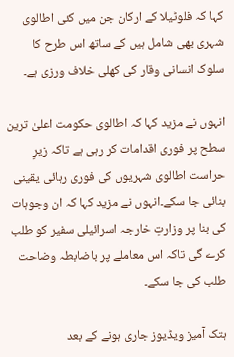کہا کہ فلوٹیلا کے ارکان جن میں کئی اطالوی شہری بھی شامل ہیں کے ساتھ اس طرح کا سلوک انسانی وقار کی کھلی خلاف ورزی ہے۔

انہوں نے مزید کہا کہ اطالوی حکومت اعلیٰ ترین سطح پر فوری اقدامات کر رہی ہے تاکہ زیرِ حراست اطالوی شہریوں کی فوری رہائی یقینی بنائی جا سکے۔انہوں نے مزید کہا کہ ان وجوہات کی بنا پر وزارتِ خارجہ اسرائیلی سفیر کو طلب کرے گی تاکہ اس معاملے پر باضابطہ وضاحت طلب کی جا سکے۔

ہتک آمیز ویڈیوز جاری ہونے کے بعد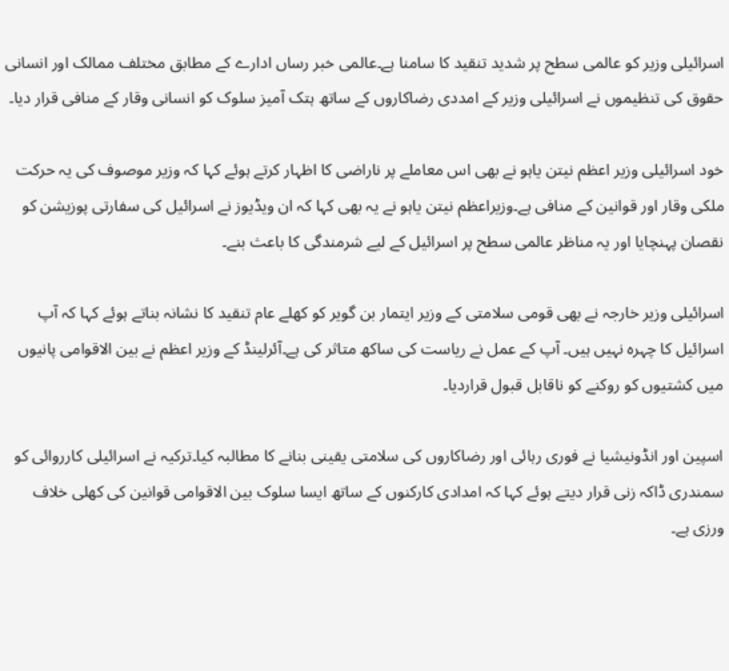اسرائیلی وزیر کو عالمی سطح پر شدید تنقید کا سامنا ہے۔عالمی خبر رساں ادارے کے مطابق مختلف ممالک اور انسانی حقوق کی تنظیموں نے اسرائیلی وزیر کے امددی رضاکاروں کے ساتھ ہتک آمیز سلوک کو انسانی وقار کے منافی قرار دیا۔

خود اسرائیلی وزیر اعظم نیتن یاہو نے بھی اس معاملے پر ناراضی کا اظہار کرتے ہوئے کہا کہ وزیر موصوف کی یہ حرکت ملکی وقار اور قوانین کے منافی ہے۔وزیراعظم نیتن یاہو نے یہ بھی کہا کہ ان ویڈیوز نے اسرائیل کی سفارتی پوزیشن کو نقصان پہنچایا اور یہ مناظر عالمی سطح پر اسرائیل کے لیے شرمندگی کا باعث بنے۔

اسرائیلی وزیر خارجہ نے بھی قومی سلامتی کے وزیر ایتمار بن گویر کو کھلے عام تنقید کا نشانہ بناتے ہوئے کہا کہ آپ اسرائیل کا چہرہ نہیں ہیں۔ آپ کے عمل نے ریاست کی ساکھ متاثر کی ہے۔آئرلینڈ کے وزیر اعظم نے بین الاقوامی پانیوں میں کشتیوں کو روکنے کو ناقابل قبول قراردیا۔

اسپین اور انڈونیشیا نے فوری رہائی اور رضاکاروں کی سلامتی یقینی بنانے کا مطالبہ کیا۔ترکیہ نے اسرائیلی کارروائی کو سمندری ڈاکہ زنی قرار دیتے ہوئے کہا کہ امدادی کارکنوں کے ساتھ ایسا سلوک بین الاقوامی قوانین کی کھلی خلاف ورزی ہے۔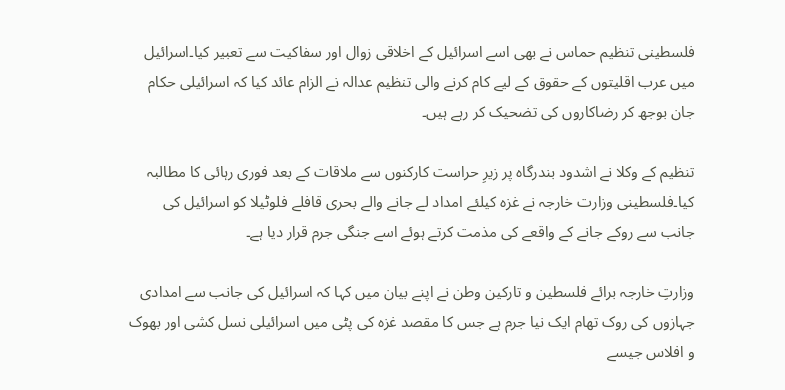فلسطینی تنظیم حماس نے بھی اسے اسرائیل کے اخلاقی زوال اور سفاکیت سے تعبیر کیا۔اسرائیل میں عرب اقلیتوں کے حقوق کے لیے کام کرنے والی تنظیم عدالہ نے الزام عائد کیا کہ اسرائیلی حکام جان بوجھ کر رضاکاروں کی تضحیک کر رہے ہیں۔

تنظیم کے وکلا نے اشدود بندرگاہ پر زیرِ حراست کارکنوں سے ملاقات کے بعد فوری رہائی کا مطالبہ کیا۔فلسطینی وزارت خارجہ نے غزہ کیلئے امداد لے جانے والے بحری قافلے فلوٹیلا کو اسرائیل کی جانب سے روکے جانے کے واقعے کی مذمت کرتے ہوئے اسے جنگی جرم قرار دیا ہے۔

وزارتِ خارجہ برائے فلسطین و تارکین وطن نے اپنے بیان میں کہا کہ اسرائیل کی جانب سے امدادی جہازوں کی روک تھام ایک نیا جرم ہے جس کا مقصد غزہ کی پٹی میں اسرائیلی نسل کشی اور بھوک و افلاس جیسے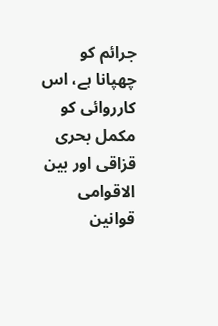جرائم کو چھپانا ہے، اس کارروائی کو مکمل بحری قزاقی اور بین الاقوامی قوانین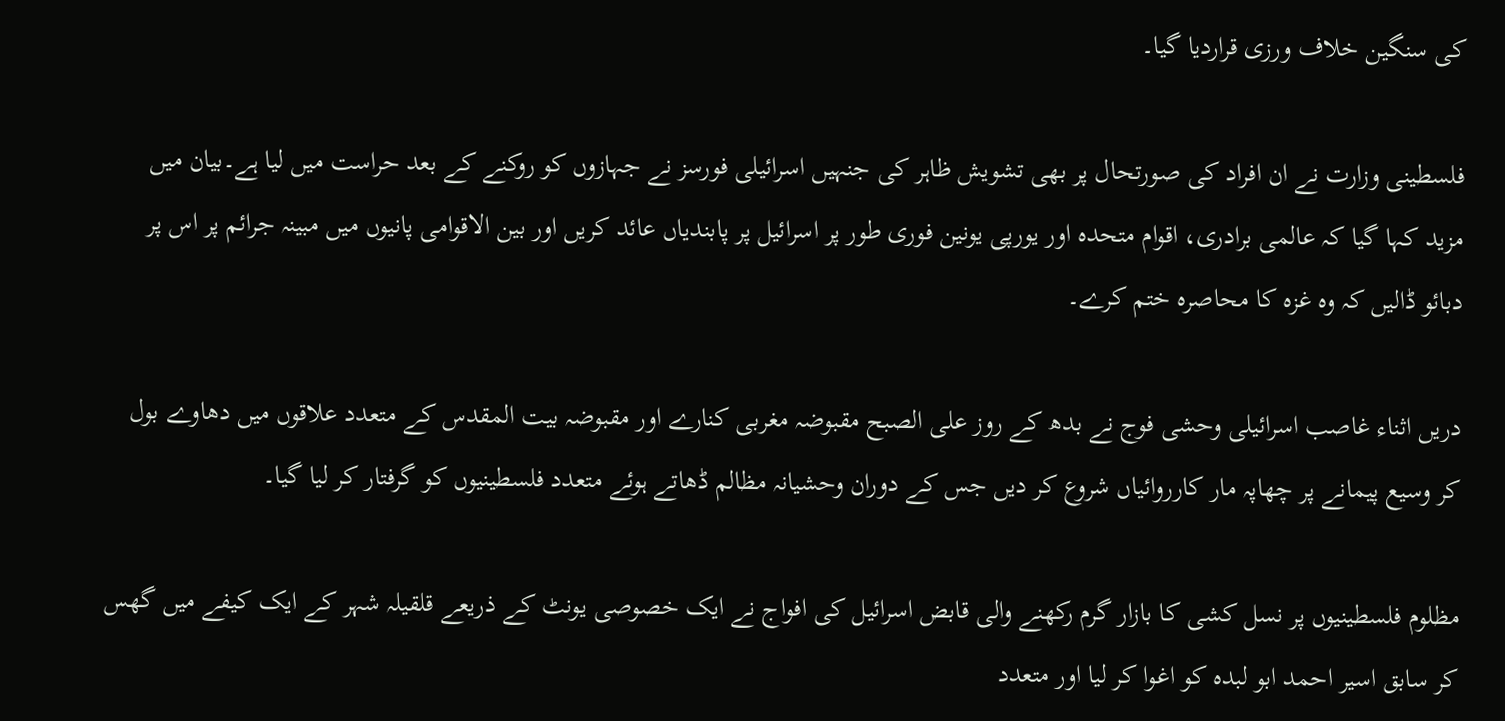کی سنگین خلاف ورزی قراردیا گیا۔

فلسطینی وزارت نے ان افراد کی صورتحال پر بھی تشویش ظاہر کی جنہیں اسرائیلی فورسز نے جہازوں کو روکنے کے بعد حراست میں لیا ہے۔بیان میں مزید کہا گیا کہ عالمی برادری، اقوام متحدہ اور یورپی یونین فوری طور پر اسرائیل پر پابندیاں عائد کریں اور بین الاقوامی پانیوں میں مبینہ جرائم پر اس پر دبائو ڈالیں کہ وہ غزہ کا محاصرہ ختم کرے۔

دریں اثناء غاصب اسرائیلی وحشی فوج نے بدھ کے روز علی الصبح مقبوضہ مغربی کنارے اور مقبوضہ بیت المقدس کے متعدد علاقوں میں دھاوے بول کر وسیع پیمانے پر چھاپہ مار کارروائیاں شروع کر دیں جس کے دوران وحشیانہ مظالم ڈھاتے ہوئے متعدد فلسطینیوں کو گرفتار کر لیا گیا۔

مظلوم فلسطینیوں پر نسل کشی کا بازار گرم رکھنے والی قابض اسرائیل کی افواج نے ایک خصوصی یونٹ کے ذریعے قلقیلہ شہر کے ایک کیفے میں گھس کر سابق اسیر احمد ابو لبدہ کو اغوا کر لیا اور متعدد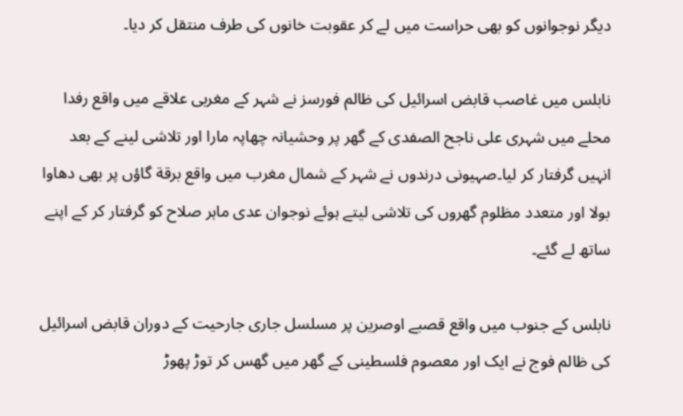دیگر نوجوانوں کو بھی حراست میں لے کر عقوبت خانوں کی طرف منتقل کر دیا۔

نابلس میں غاصب قابض اسرائیل کی ظالم فورسز نے شہر کے مغربی علاقے میں واقع رفدا محلے میں شہری علی ناجح الصفدی کے گھر پر وحشیانہ چھاپہ مارا اور تلاشی لینے کے بعد انہیں گرفتار کر لیا۔صہیونی درندوں نے شہر کے شمال مغرب میں واقع برقة گاؤں پر بھی دھاوا بولا اور متعدد مظلوم گھروں کی تلاشی لیتے ہوئے نوجوان عدی ماہر صلاح کو گرفتار کر کے اپنے ساتھ لے گئے۔

نابلس کے جنوب میں واقع قصبے اوصرین پر مسلسل جاری جارحیت کے دوران قابض اسرائیل کی ظالم فوج نے ایک اور معصوم فلسطینی کے گھر میں گھس کر توڑ پھوڑ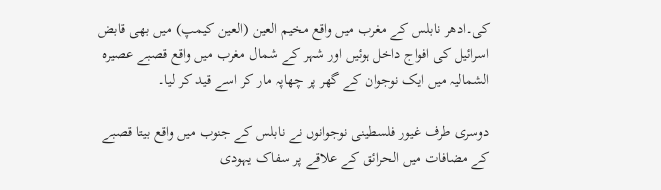کی۔ادھر نابلس کے مغرب میں واقع مخیم العین (العین کیمپ) میں بھی قابض اسرائیل کی افواج داخل ہوئیں اور شہر کے شمال مغرب میں واقع قصبے عصیرہ الشمالیہ میں ایک نوجوان کے گھر پر چھاپہ مار کر اسے قید کر لیا۔

دوسری طرف غیور فلسطینی نوجوانوں نے نابلس کے جنوب میں واقع بیتا قصبے کے مضافات میں الحرائق کے علاقے پر سفاک یہودی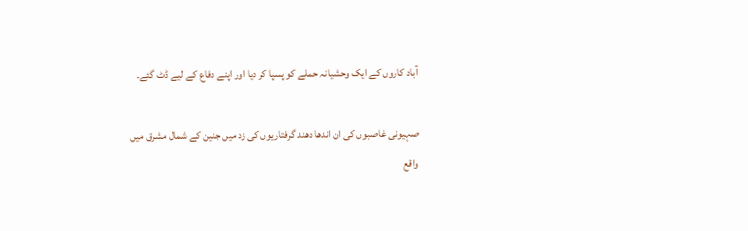آباد کاروں کے ایک وحشیانہ حملے کو پسپا کر دیا اور اپنے دفاع کے لیے ڈٹ گئے۔

صہیونی غاصبوں کی ان اندھا دھند گرفتاریوں کی زد میں جنین کے شمال مشرق میں واقع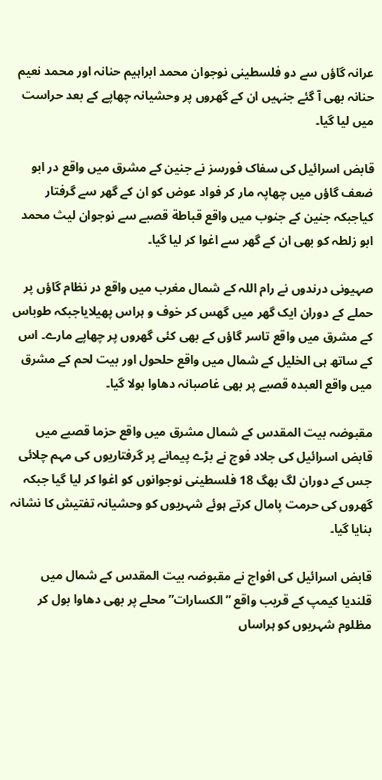عرانہ گاؤں سے دو فلسطینی نوجوان محمد ابراہیم حنانہ اور محمد نعیم حنانہ بھی آ گئے جنہیں ان کے گھروں پر وحشیانہ چھاپے کے بعد حراست میں لیا گیا۔

قابض اسرائیل کی سفاک فورسز نے جنین کے مشرق میں واقع در ابو ضعف گاؤں میں چھاپہ مار کر فواد عوض کو ان کے گھر سے گرفتار کیاجبکہ جنین کے جنوب میں واقع قباطة قصبے سے نوجوان لیث محمد ابو زلطہ کو بھی ان کے گھر سے اغوا کر لیا گیا۔

صہیونی درندوں نے رام اللہ کے شمال مغرب میں واقع در نظام گاؤں پر حملے کے دوران ایک گھر میں گھس کر خوف و ہراس پھیلایاجبکہ طوباس کے مشرق میں واقع تاسر گاؤں کے بھی کئی گھروں پر چھاپے مارے۔ اس کے ساتھ ہی الخلیل کے شمال میں واقع حلحول اور بیت لحم کے مشرق میں واقع العبدہ قصبے پر بھی غاصبانہ دھاوا بولا گیا۔

مقبوضہ بیت المقدس کے شمال مشرق میں واقع حزما قصبے میں قابض اسرائیل کی جلاد فوج نے بڑے پیمانے پر گرفتاریوں کی مہم چلائی جس کے دوران لگ بھگ 18 فلسطینی نوجوانوں کو اغوا کر لیا گیا جبکہ گھروں کی حرمت پامال کرتے ہوئے شہریوں کو وحشیانہ تفتیش کا نشانہ بنایا گیا۔

قابض اسرائیل کی افواج نے مقبوضہ بیت المقدس کے شمال میں قلندیا کیمپ کے قریب واقع ”الکسارات” محلے پر بھی دھاوا بول کر مظلوم شہریوں کو ہراساں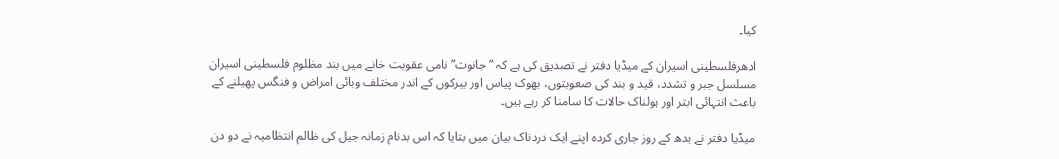کیا۔

ادھرفلسطینی اسیران کے میڈیا دفتر نے تصدیق کی ہے کہ ”جانوت” نامی عقوبت خانے میں بند مظلوم فلسطینی اسیران مسلسل جبر و تشدد، قید و بند کی صعوبتوں، بھوک پیاس اور بیرکوں کے اندر مختلف وبائی امراض و فنگس پھیلنے کے باعث انتہائی ابتر اور ہولناک حالات کا سامنا کر رہے ہیں۔

میڈیا دفتر نے بدھ کے روز جاری کردہ اپنے ایک دردناک بیان میں بتایا کہ اس بدنام زمانہ جیل کی ظالم انتظامیہ نے دو دن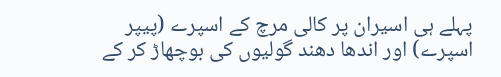پہلے ہی اسیران پر کالی مرچ کے اسپرے (پیپر اسپرے) اور اندھا دھند گولیوں کی بوچھاڑ کر کے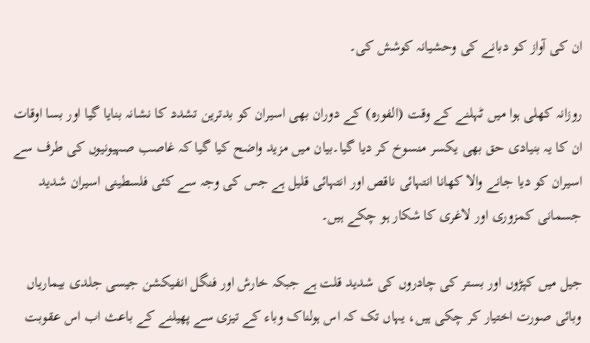ان کی آواز کو دبانے کی وحشیانہ کوشش کی۔

روزانہ کھلی ہوا میں ٹہلنے کے وقت (الفورہ) کے دوران بھی اسیران کو بدترین تشدد کا نشانہ بنایا گیا اور بسا اوقات ان کا یہ بنیادی حق بھی یکسر منسوخ کر دیا گیا۔بیان میں مزید واضح کیا گیا کہ غاصب صہیونیوں کی طرف سے اسیران کو دیا جانے والا کھانا انتہائی ناقص اور انتہائی قلیل ہے جس کی وجہ سے کئی فلسطینی اسیران شدید جسمانی کمزوری اور لاغری کا شکار ہو چکے ہیں۔

جیل میں کپڑوں اور بستر کی چادروں کی شدید قلت ہے جبکہ خارش اور فنگل انفیکشن جیسی جلدی بیماریاں وبائی صورت اختیار کر چکی ہیں، یہاں تک کہ اس ہولناک وباء کے تیزی سے پھیلنے کے باعث اب اس عقوبت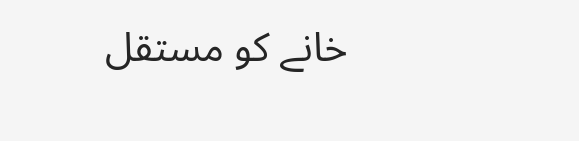خانے کو مستقل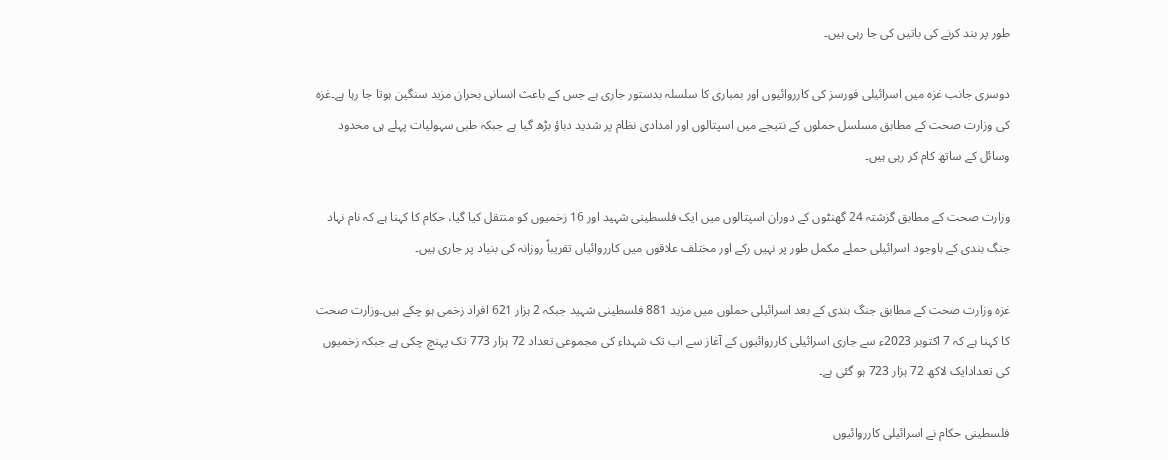طور پر بند کرنے کی باتیں کی جا رہی ہیں۔

دوسری جانب غزہ میں اسرائیلی فورسز کی کارروائیوں اور بمباری کا سلسلہ بدستور جاری ہے جس کے باعث انسانی بحران مزید سنگین ہوتا جا رہا ہے۔غزہ کی وزارت صحت کے مطابق مسلسل حملوں کے نتیجے میں اسپتالوں اور امدادی نظام پر شدید دباؤ بڑھ گیا ہے جبکہ طبی سہولیات پہلے ہی محدود وسائل کے ساتھ کام کر رہی ہیں۔

وزارت صحت کے مطابق گزشتہ 24 گھنٹوں کے دوران اسپتالوں میں ایک فلسطینی شہید اور 16 زخمیوں کو منتقل کیا گیا، حکام کا کہنا ہے کہ نام نہاد جنگ بندی کے باوجود اسرائیلی حملے مکمل طور پر نہیں رکے اور مختلف علاقوں میں کارروائیاں تقریباً روزانہ کی بنیاد پر جاری ہیں۔

غزہ وزارت صحت کے مطابق جنگ بندی کے بعد اسرائیلی حملوں میں مزید 881 فلسطینی شہید جبکہ 2 ہزار 621 افراد زخمی ہو چکے ہیں۔وزارت صحت کا کہنا ہے کہ 7 اکتوبر 2023ء سے جاری اسرائیلی کارروائیوں کے آغاز سے اب تک شہداء کی مجموعی تعداد 72 ہزار 773 تک پہنچ چکی ہے جبکہ زخمیوں کی تعدادایک لاکھ 72 ہزار 723 ہو گئی ہے۔

فلسطینی حکام نے اسرائیلی کارروائیوں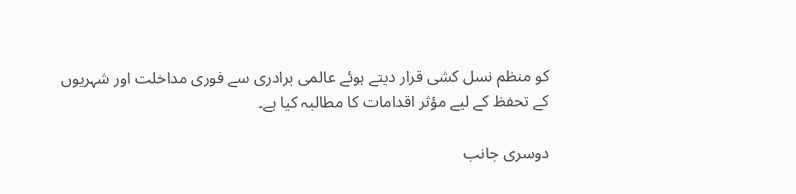کو منظم نسل کشی قرار دیتے ہوئے عالمی برادری سے فوری مداخلت اور شہریوں کے تحفظ کے لیے مؤثر اقدامات کا مطالبہ کیا ہے۔

دوسری جانب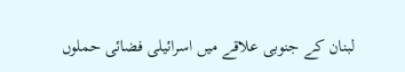لبنان کے جنوبی علاقے میں اسرائیلی فضائی حملوں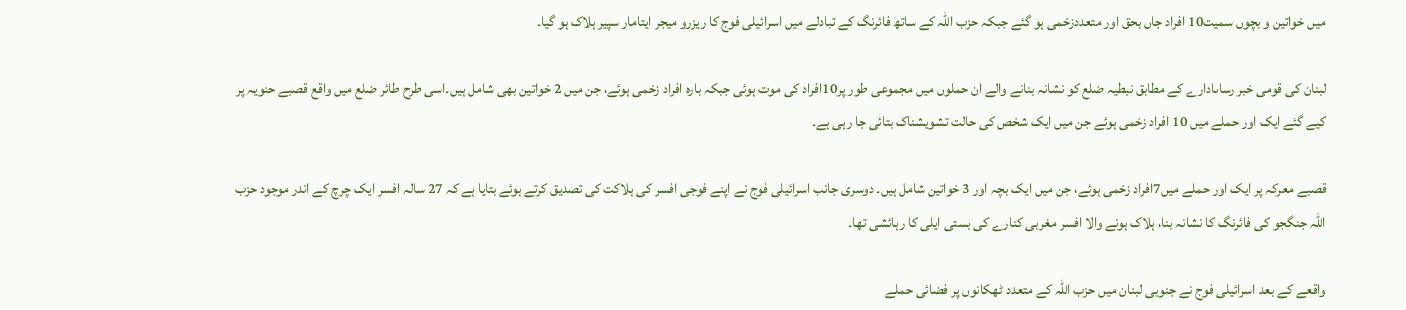میں خواتین و بچوں سمیت10 افراد جاں بحق اور متعددزخمی ہو گئے جبکہ حزب اللہ کے ساتھ فائرنگ کے تبادلے میں اسرائیلی فوج کا ریزرو میجر ایتامار سپیر ہلاک ہو گیا۔

لبنان کی قومی خبر رساںادارے کے مطابق نبطیہ ضلع کو نشانہ بنانے والے ان حملوں میں مجموعی طور پر10افراد کی موت ہوئی جبکہ بارہ افراد زخمی ہوئے، جن میں 2 خواتین بھی شامل ہیں۔اسی طرح طائر ضلع میں واقع قصبے حنویہ پر کیے گئے ایک اور حملے میں 10 افراد زخمی ہوئے جن میں ایک شخص کی حالت تشویشناک بتائی جا رہی ہے۔

قصبے معرکہ پر ایک اور حملے میں7افراد زخمی ہوئے، جن میں ایک بچہ اور 3 خواتین شامل ہیں۔ دوسری جانب اسرائیلی فوج نے اپنے فوجی افسر کی ہلاکت کی تصدیق کرتے ہوئے بتایا ہے کہ 27 سالہ افسر ایک چرچ کے اندر موجود حزب اللہ جنگجو کی فائرنگ کا نشانہ بنا، ہلاک ہونے والا افسر مغربی کنارے کی بستی ایلی کا رہائشی تھا۔

واقعے کے بعد اسرائیلی فوج نے جنوبی لبنان میں حزب اللہ کے متعدد ٹھکانوں پر فضائی حملے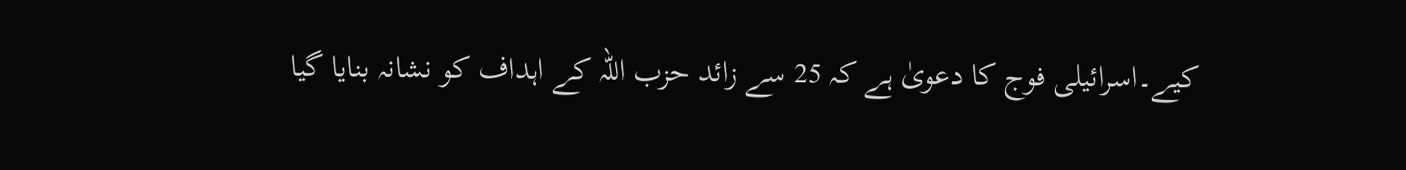کیے۔اسرائیلی فوج کا دعویٰ ہے کہ 25 سے زائد حزب اللہ کے اہداف کو نشانہ بنایا گیا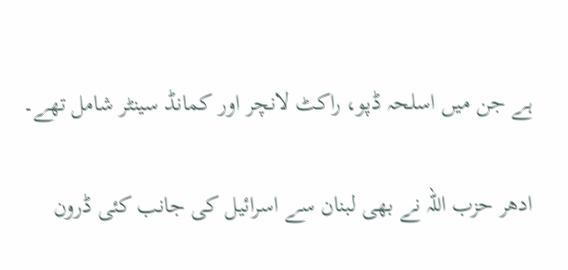ہے جن میں اسلحہ ڈپو، راکٹ لانچر اور کمانڈ سینٹر شامل تھے۔

ادھر حزب اللہ نے بھی لبنان سے اسرائیل کی جانب کئی ڈرون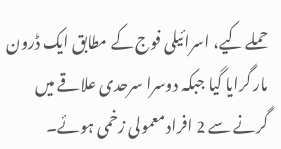حملے کیے، اسرائیلی فوج کے مطابق ایک ڈرون مار گرایا گیا جبکہ دوسرا سرحدی علاقے میں گرنے سے 2 افراد معمولی زخمی ہوئے۔